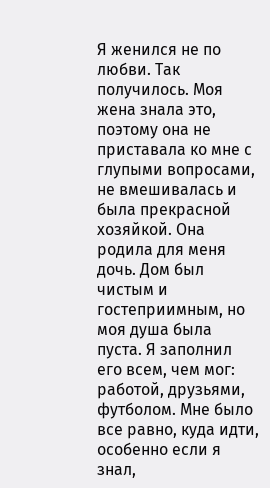Я женился не по любви. Так получилось. Моя жена знала это, поэтому она не приставала ко мне с глупыми вопросами, не вмешивалась и была прекрасной хозяйкой. Она родила для меня дочь. Дом был чистым и гостеприимным, но моя душа была пуста. Я заполнил его всем, чем мог: работой, друзьями, футболом. Мне было все равно, куда идти, особенно если я знал,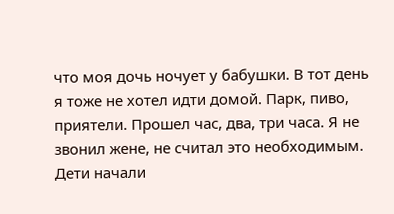что моя дочь ночует у бабушки. В тот день я тоже не хотел идти домой. Парк, пиво, приятели. Прошел час, два, три часа. Я не звонил жене, не считал это необходимым.
Дети начали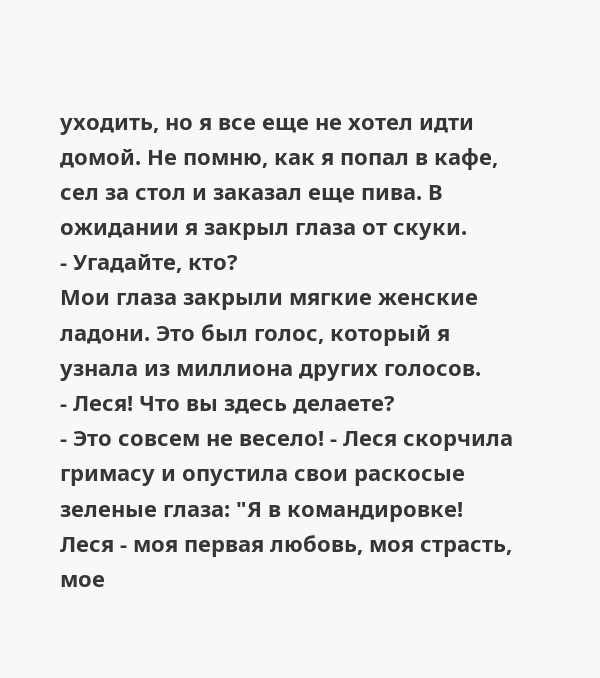уходить, но я все еще не хотел идти домой. Не помню, как я попал в кафе, сел за стол и заказал еще пива. В ожидании я закрыл глаза от скуки.
- Угадайте, кто?
Мои глаза закрыли мягкие женские ладони. Это был голос, который я узнала из миллиона других голосов.
- Леся! Что вы здесь делаете?
- Это совсем не весело! - Леся скорчила гримасу и опустила свои раскосые зеленые глаза: "Я в командировке!
Леся - моя первая любовь, моя страсть, мое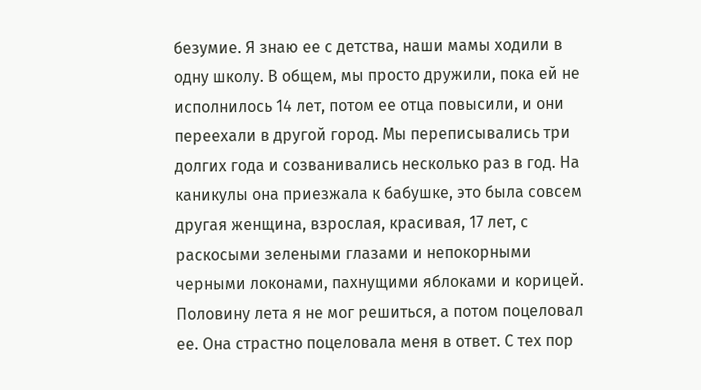безумие. Я знаю ее с детства, наши мамы ходили в одну школу. В общем, мы просто дружили, пока ей не исполнилось 14 лет, потом ее отца повысили, и они переехали в другой город. Мы переписывались три долгих года и созванивались несколько раз в год. На каникулы она приезжала к бабушке, это была совсем другая женщина, взрослая, красивая, 17 лет, с раскосыми зелеными глазами и непокорными черными локонами, пахнущими яблоками и корицей. Половину лета я не мог решиться, а потом поцеловал ее. Она страстно поцеловала меня в ответ. С тех пор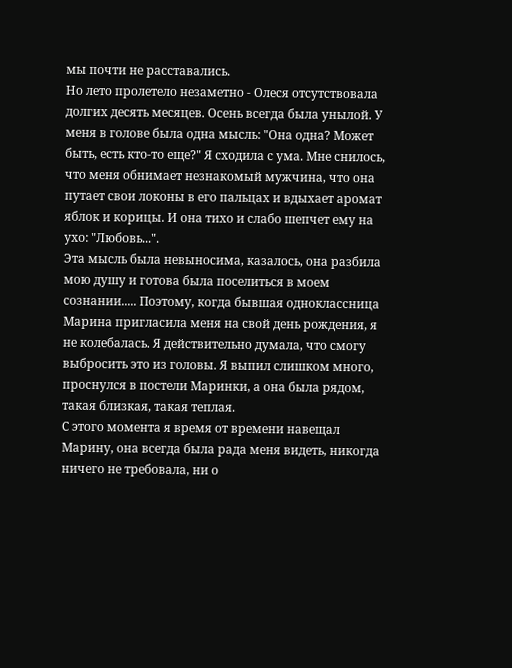мы почти не расставались.
Но лето пролетело незаметно - Олеся отсутствовала долгих десять месяцев. Осень всегда была унылой. У меня в голове была одна мысль: "Она одна? Может быть, есть кто-то еще?" Я сходила с ума. Мне снилось, что меня обнимает незнакомый мужчина, что она путает свои локоны в его пальцах и вдыхает аромат яблок и корицы. И она тихо и слабо шепчет ему на ухо: "Любовь...".
Эта мысль была невыносима, казалось, она разбила мою душу и готова была поселиться в моем сознании..... Поэтому, когда бывшая одноклассница Марина пригласила меня на свой день рождения, я не колебалась. Я действительно думала, что смогу выбросить это из головы. Я выпил слишком много, проснулся в постели Маринки, а она была рядом, такая близкая, такая теплая.
С этого момента я время от времени навещал Марину, она всегда была рада меня видеть, никогда ничего не требовала, ни о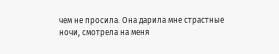чем не просила. Она дарила мне страстные ночи, смотрела на меня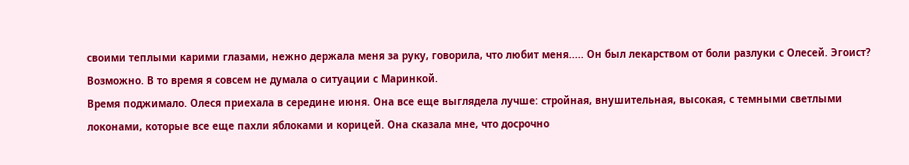своими теплыми карими глазами, нежно держала меня за руку, говорила, что любит меня..... Он был лекарством от боли разлуки с Олесей. Эгоист? Возможно. В то время я совсем не думала о ситуации с Маринкой.
Время поджимало. Олеся приехала в середине июня. Она все еще выглядела лучше: стройная, внушительная, высокая, с темными светлыми локонами, которые все еще пахли яблоками и корицей. Она сказала мне, что досрочно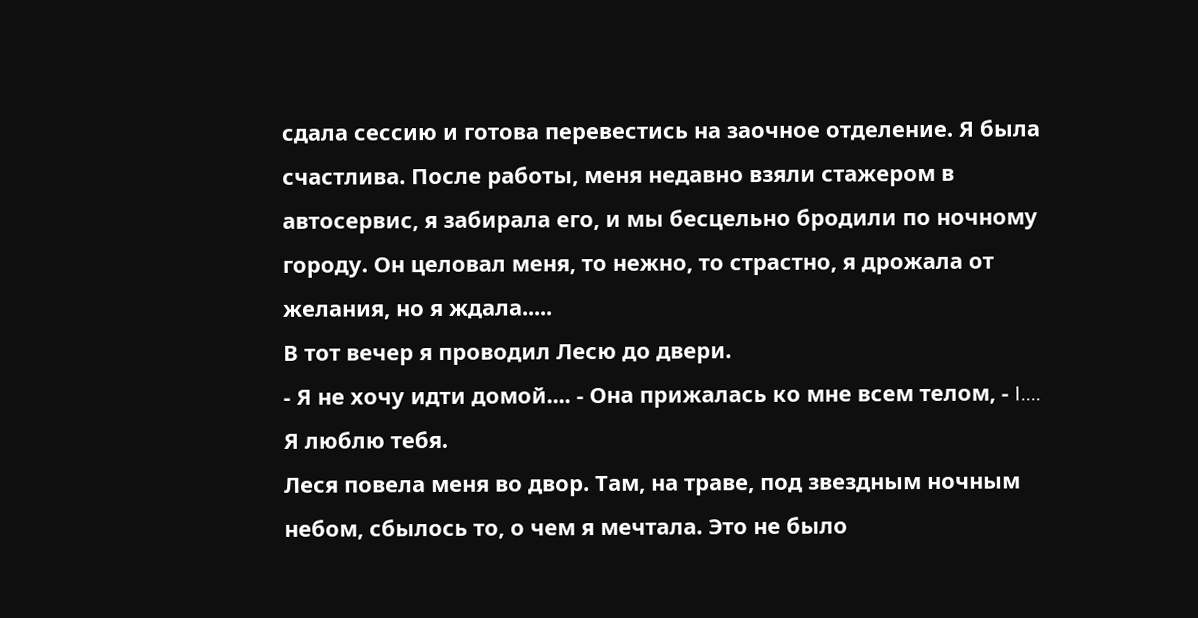сдала сессию и готова перевестись на заочное отделение. Я была счастлива. После работы, меня недавно взяли стажером в автосервис, я забирала его, и мы бесцельно бродили по ночному городу. Он целовал меня, то нежно, то страстно, я дрожала от желания, но я ждала.....
В тот вечер я проводил Лесю до двери.
- Я не хочу идти домой.... - Она прижалась ко мне всем телом, - I.... Я люблю тебя.
Леся повела меня во двор. Там, на траве, под звездным ночным небом, сбылось то, о чем я мечтала. Это не было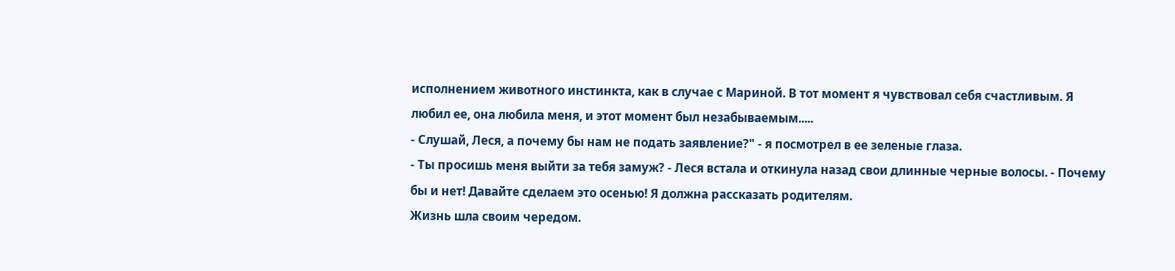исполнением животного инстинкта, как в случае с Мариной. В тот момент я чувствовал себя счастливым. Я любил ее, она любила меня, и этот момент был незабываемым.....
- Слушай, Леся, а почему бы нам не подать заявление?" - я посмотрел в ее зеленые глаза.
- Ты просишь меня выйти за тебя замуж? - Леся встала и откинула назад свои длинные черные волосы. - Почему бы и нет! Давайте сделаем это осенью! Я должна рассказать родителям.
Жизнь шла своим чередом.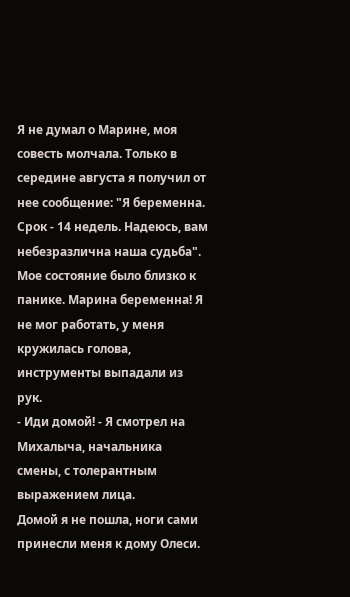Я не думал о Марине, моя совесть молчала. Только в середине августа я получил от нее сообщение: "Я беременна. Срок - 14 недель. Надеюсь, вам небезразлична наша судьба". Мое состояние было близко к панике. Марина беременна! Я не мог работать, у меня кружилась голова, инструменты выпадали из рук.
- Иди домой! - Я смотрел на Михалыча, начальника смены, с толерантным выражением лица.
Домой я не пошла, ноги сами принесли меня к дому Олеси.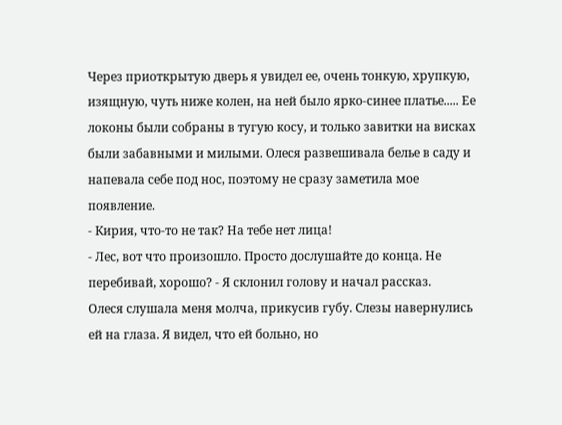Через приоткрытую дверь я увидел ее, очень тонкую, хрупкую, изящную, чуть ниже колен, на ней было ярко-синее платье..... Ее локоны были собраны в тугую косу, и только завитки на висках были забавными и милыми. Олеся развешивала белье в саду и напевала себе под нос, поэтому не сразу заметила мое появление.
- Кирия, что-то не так? На тебе нет лица!
- Лес, вот что произошло. Просто дослушайте до конца. Не перебивай, хорошо? - Я склонил голову и начал рассказ.
Олеся слушала меня молча, прикусив губу. Слезы навернулись ей на глаза. Я видел, что ей больно, но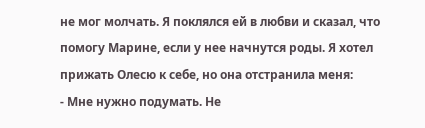не мог молчать. Я поклялся ей в любви и сказал, что помогу Марине, если у нее начнутся роды. Я хотел прижать Олесю к себе, но она отстранила меня:
- Мне нужно подумать. Не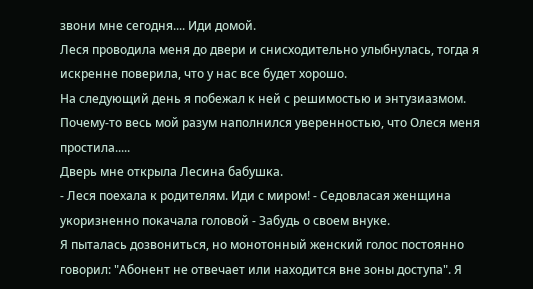звони мне сегодня.... Иди домой.
Леся проводила меня до двери и снисходительно улыбнулась, тогда я искренне поверила, что у нас все будет хорошо.
На следующий день я побежал к ней с решимостью и энтузиазмом. Почему-то весь мой разум наполнился уверенностью, что Олеся меня простила.....
Дверь мне открыла Лесина бабушка.
- Леся поехала к родителям. Иди с миром! - Седовласая женщина укоризненно покачала головой - Забудь о своем внуке.
Я пыталась дозвониться, но монотонный женский голос постоянно говорил: "Абонент не отвечает или находится вне зоны доступа". Я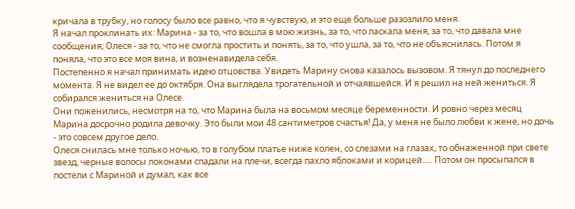кричала в трубку, но голосу было все равно, что я чувствую, и это еще больше разозлило меня.
Я начал проклинать их: Марина - за то, что вошла в мою жизнь, за то, что ласкала меня, за то, что давала мне сообщения; Олеся - за то, что не смогла простить и понять, за то, что ушла, за то, что не объяснилась. Потом я поняла, что это все моя вина, и возненавидела себя.
Постепенно я начал принимать идею отцовства. Увидеть Марину снова казалось вызовом. Я тянул до последнего момента. Я не видел ее до октября. Она выглядела трогательной и отчаявшейся. И я решил на ней жениться. Я собирался жениться на Олесе.
Они поженились, несмотря на то, что Марина была на восьмом месяце беременности. И ровно через месяц Марина досрочно родила девочку. Это были мои 48 сантиметров счастья! Да, у меня не было любви к жене, но дочь - это совсем другое дело.
Олеся снилась мне только ночью, то в голубом платье ниже колен, со слезами на глазах, то обнаженной при свете звезд, черные волосы локонами спадали на плечи, всегда пахло яблоками и корицей..... Потом он просыпался в постели с Мариной и думал, как все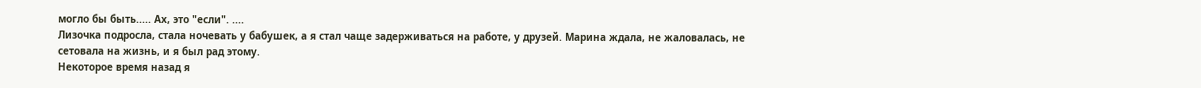могло бы быть..... Ах, это "если". ....
Лизочка подросла, стала ночевать у бабушек, а я стал чаще задерживаться на работе, у друзей. Марина ждала, не жаловалась, не сетовала на жизнь, и я был рад этому.
Некоторое время назад я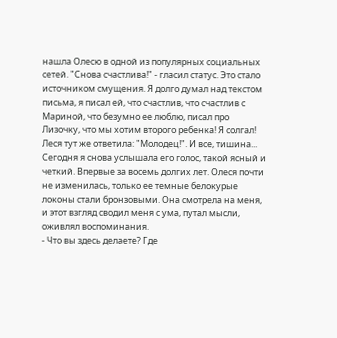нашла Олесю в одной из популярных социальных сетей. "Снова счастлива!" - гласил статус. Это стало источником смущения. Я долго думал над текстом письма, я писал ей, что счастлив, что счастлив с Мариной, что безумно ее люблю, писал про Лизочку, что мы хотим второго ребенка! Я солгал!
Леся тут же ответила: "Молодец!". И все, тишина...
Сегодня я снова услышала его голос, такой ясный и четкий. Впервые за восемь долгих лет. Олеся почти не изменилась, только ее темные белокурые локоны стали бронзовыми. Она смотрела на меня, и этот взгляд сводил меня с ума, путал мысли, оживлял воспоминания.
- Что вы здесь делаете? Где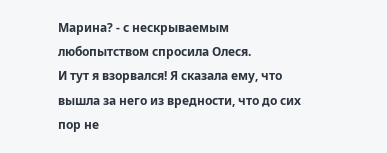Марина? - с нескрываемым любопытством спросила Олеся.
И тут я взорвался! Я сказала ему, что вышла за него из вредности, что до сих пор не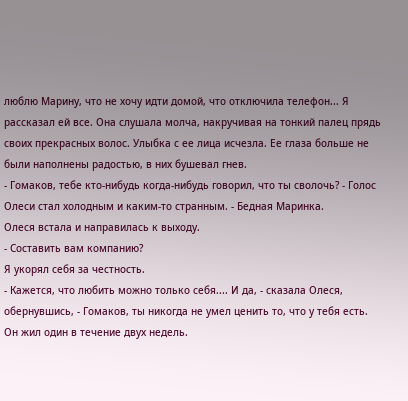люблю Марину, что не хочу идти домой, что отключила телефон... Я рассказал ей все. Она слушала молча, накручивая на тонкий палец прядь своих прекрасных волос. Улыбка с ее лица исчезла. Ее глаза больше не были наполнены радостью, в них бушевал гнев.
- Гомаков, тебе кто-нибудь когда-нибудь говорил, что ты сволочь? - Голос Олеси стал холодным и каким-то странным. - Бедная Маринка.
Олеся встала и направилась к выходу.
- Составить вам компанию?
Я укорял себя за честность.
- Кажется, что любить можно только себя.... И да, - сказала Олеся, обернувшись, - Гомаков, ты никогда не умел ценить то, что у тебя есть.
Он жил один в течение двух недель.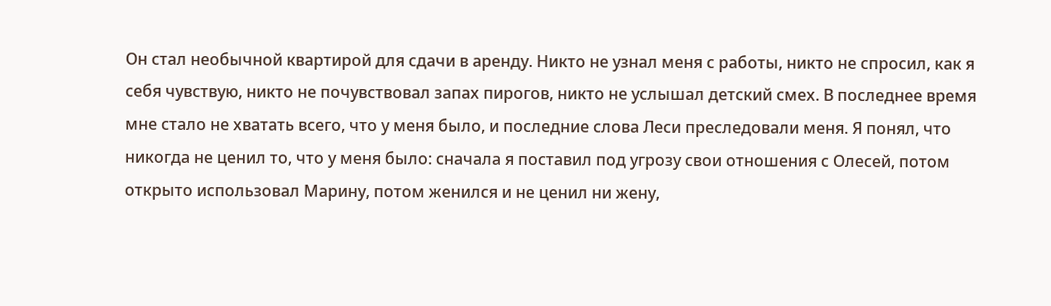Он стал необычной квартирой для сдачи в аренду. Никто не узнал меня с работы, никто не спросил, как я себя чувствую, никто не почувствовал запах пирогов, никто не услышал детский смех. В последнее время мне стало не хватать всего, что у меня было, и последние слова Леси преследовали меня. Я понял, что никогда не ценил то, что у меня было: сначала я поставил под угрозу свои отношения с Олесей, потом открыто использовал Марину, потом женился и не ценил ни жену,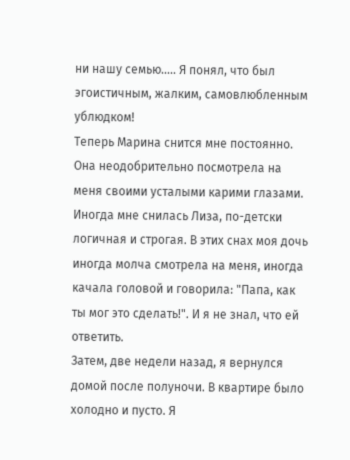ни нашу семью..... Я понял, что был эгоистичным, жалким, самовлюбленным ублюдком!
Теперь Марина снится мне постоянно. Она неодобрительно посмотрела на меня своими усталыми карими глазами. Иногда мне снилась Лиза, по-детски логичная и строгая. В этих снах моя дочь иногда молча смотрела на меня, иногда качала головой и говорила: "Папа, как ты мог это сделать!". И я не знал, что ей ответить.
Затем, две недели назад, я вернулся домой после полуночи. В квартире было холодно и пусто. Я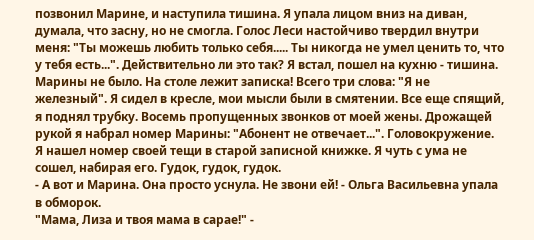позвонил Марине, и наступила тишина. Я упала лицом вниз на диван, думала, что засну, но не смогла. Голос Леси настойчиво твердил внутри меня: "Ты можешь любить только себя..... Ты никогда не умел ценить то, что у тебя есть...". Действительно ли это так? Я встал, пошел на кухню - тишина. Марины не было. На столе лежит записка! Всего три слова: "Я не железный". Я сидел в кресле, мои мысли были в смятении. Все еще спящий, я поднял трубку. Восемь пропущенных звонков от моей жены. Дрожащей рукой я набрал номер Марины: "Абонент не отвечает...". Головокружение. Я нашел номер своей тещи в старой записной книжке. Я чуть с ума не сошел, набирая его. Гудок, гудок, гудок.
- А вот и Марина. Она просто уснула. Не звони ей! - Ольга Васильевна упала в обморок.
"Мама, Лиза и твоя мама в сарае!" -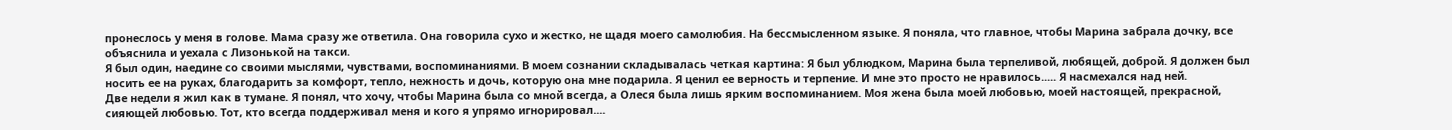пронеслось у меня в голове. Мама сразу же ответила. Она говорила сухо и жестко, не щадя моего самолюбия. На бессмысленном языке. Я поняла, что главное, чтобы Марина забрала дочку, все объяснила и уехала с Лизонькой на такси.
Я был один, наедине со своими мыслями, чувствами, воспоминаниями. В моем сознании складывалась четкая картина: Я был ублюдком, Марина была терпеливой, любящей, доброй. Я должен был носить ее на руках, благодарить за комфорт, тепло, нежность и дочь, которую она мне подарила. Я ценил ее верность и терпение. И мне это просто не нравилось..... Я насмехался над ней.
Две недели я жил как в тумане. Я понял, что хочу, чтобы Марина была со мной всегда, а Олеся была лишь ярким воспоминанием. Моя жена была моей любовью, моей настоящей, прекрасной, сияющей любовью. Тот, кто всегда поддерживал меня и кого я упрямо игнорировал....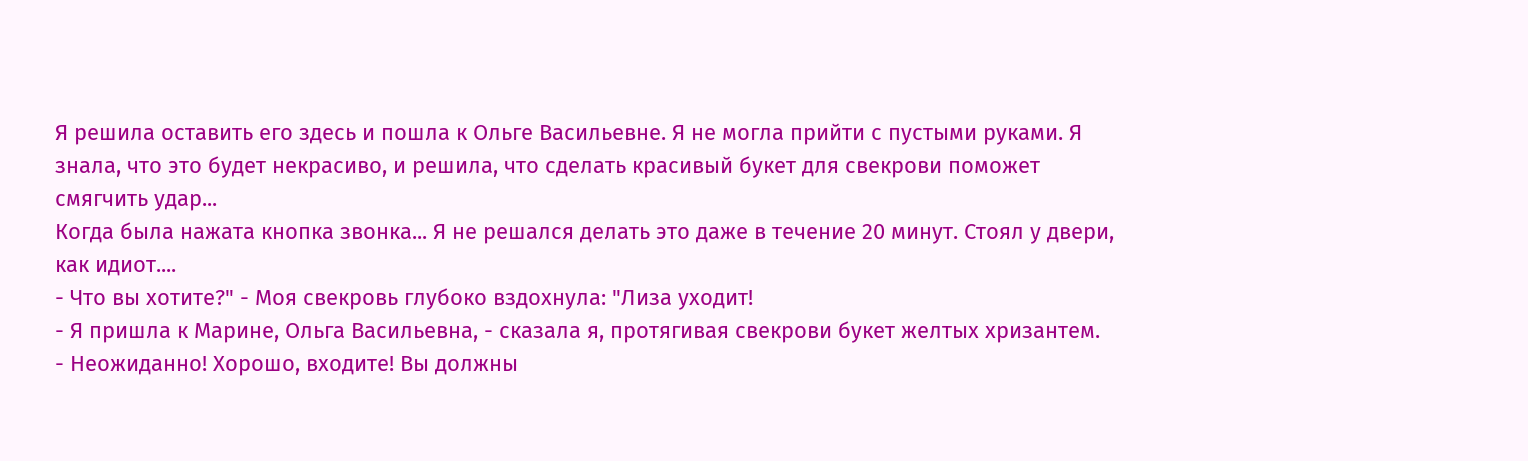Я решила оставить его здесь и пошла к Ольге Васильевне. Я не могла прийти с пустыми руками. Я знала, что это будет некрасиво, и решила, что сделать красивый букет для свекрови поможет смягчить удар...
Когда была нажата кнопка звонка... Я не решался делать это даже в течение 20 минут. Стоял у двери, как идиот....
- Что вы хотите?" - Моя свекровь глубоко вздохнула: "Лиза уходит!
- Я пришла к Марине, Ольга Васильевна, - сказала я, протягивая свекрови букет желтых хризантем.
- Неожиданно! Хорошо, входите! Вы должны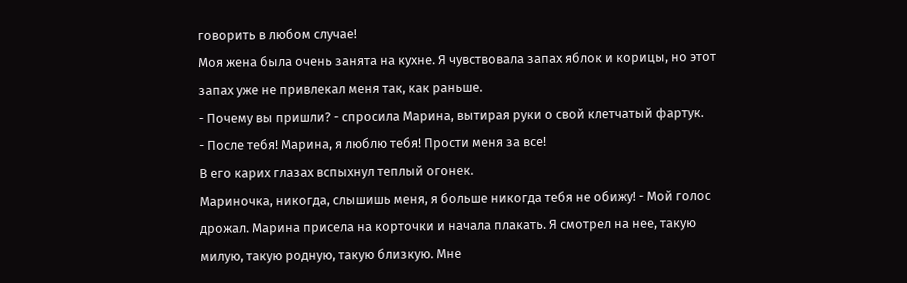говорить в любом случае!
Моя жена была очень занята на кухне. Я чувствовала запах яблок и корицы, но этот запах уже не привлекал меня так, как раньше.
- Почему вы пришли? - спросила Марина, вытирая руки о свой клетчатый фартук.
- После тебя! Марина, я люблю тебя! Прости меня за все!
В его карих глазах вспыхнул теплый огонек.
Мариночка, никогда, слышишь меня, я больше никогда тебя не обижу! - Мой голос дрожал. Марина присела на корточки и начала плакать. Я смотрел на нее, такую милую, такую родную, такую близкую. Мне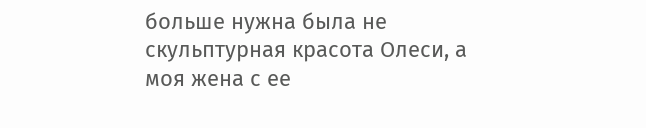больше нужна была не скульптурная красота Олеси, а моя жена с ее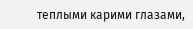теплыми карими глазами,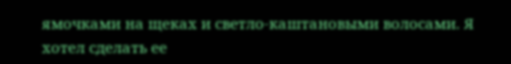ямочками на щеках и светло-каштановыми волосами. Я хотел сделать ее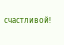счастливой!